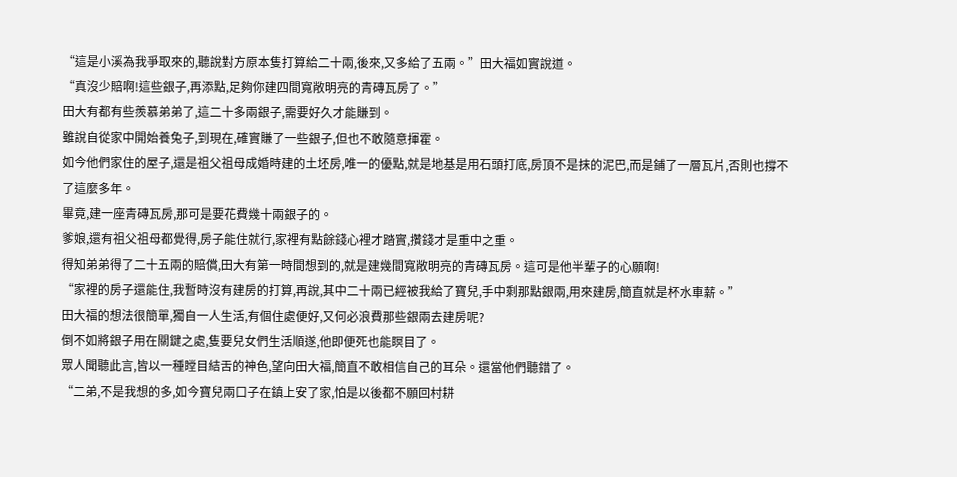“這是小溪為我爭取來的,聽說對方原本隻打算給二十兩,後來,又多給了五兩。”田大福如實說道。
“真沒少賠啊!這些銀子,再添點,足夠你建四間寬敞明亮的青磚瓦房了。”
田大有都有些羨慕弟弟了,這二十多兩銀子,需要好久才能賺到。
雖說自從家中開始養兔子,到現在,確實賺了一些銀子,但也不敢隨意揮霍。
如今他們家住的屋子,還是祖父祖母成婚時建的土坯房,唯一的優點,就是地基是用石頭打底,房頂不是抹的泥巴,而是鋪了一層瓦片,否則也撐不了這麼多年。
畢竟,建一座青磚瓦房,那可是要花費幾十兩銀子的。
爹娘,還有祖父祖母都覺得,房子能住就行,家裡有點餘錢心裡才踏實,攢錢才是重中之重。
得知弟弟得了二十五兩的賠償,田大有第一時間想到的,就是建幾間寬敞明亮的青磚瓦房。這可是他半輩子的心願啊!
“家裡的房子還能住,我暫時沒有建房的打算,再說,其中二十兩已經被我給了寶兒,手中剩那點銀兩,用來建房,簡直就是杯水車薪。”
田大福的想法很簡單,獨自一人生活,有個住處便好,又何必浪費那些銀兩去建房呢?
倒不如將銀子用在關鍵之處,隻要兒女們生活順遂,他即便死也能瞑目了。
眾人聞聽此言,皆以一種瞠目結舌的神色,望向田大福,簡直不敢相信自己的耳朵。還當他們聽錯了。
“二弟,不是我想的多,如今寶兒兩口子在鎮上安了家,怕是以後都不願回村耕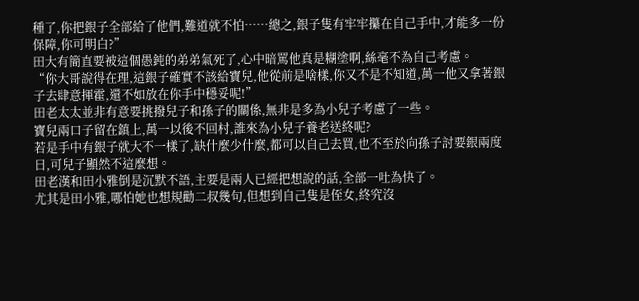種了,你把銀子全部給了他們,難道就不怕……總之,銀子隻有牢牢攥在自己手中,才能多一份保障,你可明白?”
田大有簡直要被這個愚鈍的弟弟氣死了,心中暗罵他真是糊塗啊,絲毫不為自己考慮。
“你大哥說得在理,這銀子確實不該給寶兒,他從前是啥樣,你又不是不知道,萬一他又拿著銀子去肆意揮霍,還不如放在你手中穩妥呢!”
田老太太並非有意要挑撥兒子和孫子的關係,無非是多為小兒子考慮了一些。
寶兒兩口子留在鎮上,萬一以後不回村,誰來為小兒子養老送終呢?
若是手中有銀子就大不一樣了,缺什麼少什麼,都可以自己去買,也不至於向孫子討要銀兩度日,可兒子顯然不這麼想。
田老漢和田小雅倒是沉默不語,主要是兩人已經把想說的話,全部一吐為快了。
尤其是田小雅,哪怕她也想規勸二叔幾句,但想到自己隻是侄女,終究沒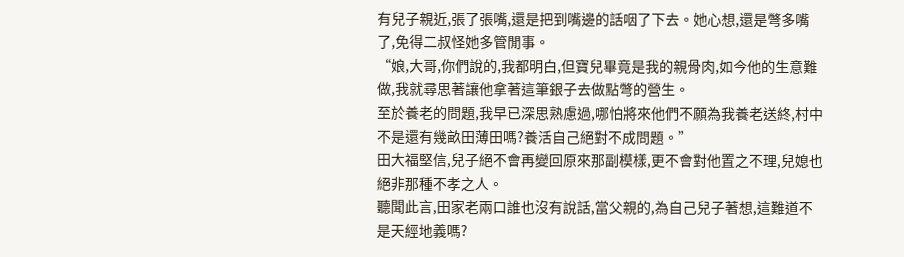有兒子親近,張了張嘴,還是把到嘴邊的話咽了下去。她心想,還是彆多嘴了,免得二叔怪她多管閒事。
“娘,大哥,你們說的,我都明白,但寶兒畢竟是我的親骨肉,如今他的生意難做,我就尋思著讓他拿著這筆銀子去做點彆的營生。
至於養老的問題,我早已深思熟慮過,哪怕將來他們不願為我養老送終,村中不是還有幾畝田薄田嗎?養活自己絕對不成問題。”
田大福堅信,兒子絕不會再變回原來那副模樣,更不會對他置之不理,兒媳也絕非那種不孝之人。
聽聞此言,田家老兩口誰也沒有說話,當父親的,為自己兒子著想,這難道不是天經地義嗎?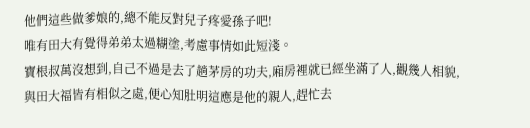他們這些做爹娘的,總不能反對兒子疼愛孫子吧!
唯有田大有覺得弟弟太過糊塗,考慮事情如此短淺。
寶根叔萬沒想到,自己不過是去了趟茅房的功夫,廂房裡就已經坐滿了人,觀幾人相貌,與田大福皆有相似之處,便心知肚明這應是他的親人,趕忙去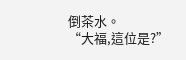倒茶水。
“大福,這位是?”